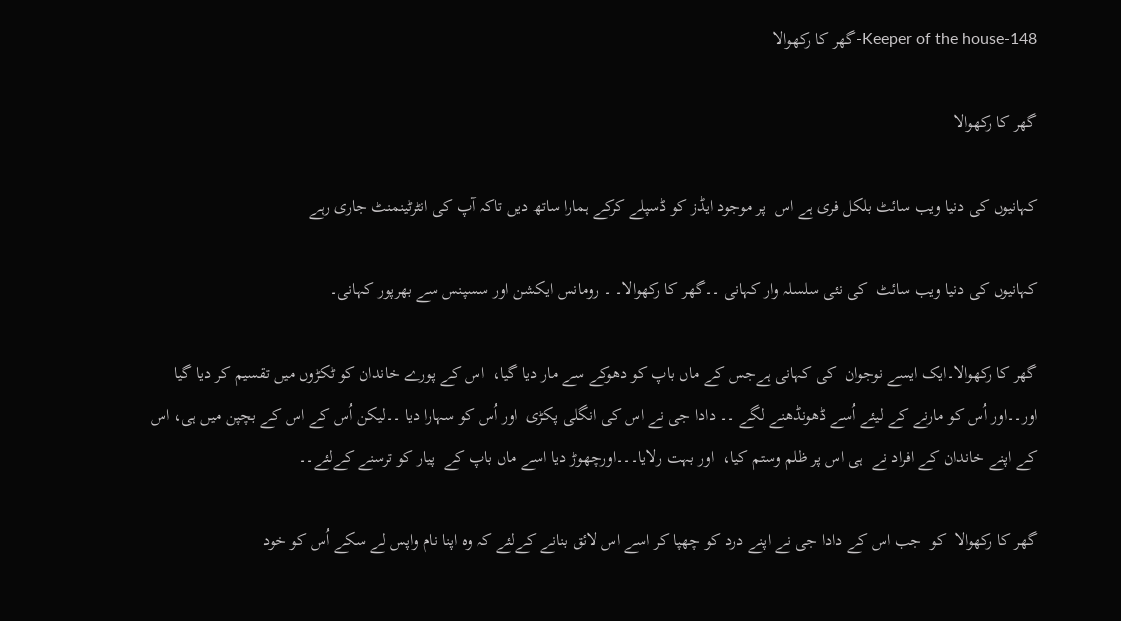Keeper of the house-148-گھر کا رکھوالا

گھر کا رکھوالا

کہانیوں کی دنیا ویب سائٹ بلکل فری ہے اس  پر موجود ایڈز کو ڈسپلے کرکے ہمارا ساتھ دیں تاکہ آپ کی انٹرٹینمنٹ جاری رہے

کہانیوں کی دنیا ویب سائٹ  کی نئی سلسلہ وار کہانی ۔۔گھر کا رکھوالا۔ ۔ رومانس ایکشن اور سسپنس سے بھرپور کہانی۔

گھر کا رکھوالا۔ایک ایسے نوجوان  کی کہانی ہےجس کے ماں باپ کو دھوکے سے مار دیا گیا،  اس کے پورے خاندان کو ٹکڑوں میں تقسیم کر دیا گیا اور۔۔اور اُس کو مارنے کے لیئے اُسے ڈھونڈھنے لگے ۔۔ دادا جی نے اس کی انگلی پکڑی  اور اُس کو سہارا دیا ۔۔لیکن اُس کے اس کے بچپن میں ہی، اس کے اپنے خاندان کے افراد نے  ہی اس پر ظلم وستم کیا،  اور بہت رلایا۔۔۔اورچھوڑ دیا اسے ماں باپ کے  پیار کو ترسنے کےلئے۔۔

گھر کا رکھوالا  کو  جب اس کے دادا جی نے اپنے درد کو چھپا کر اسے اس لائق بنانے کےلئے کہ وہ اپنا نام واپس لے سکے اُس کو خود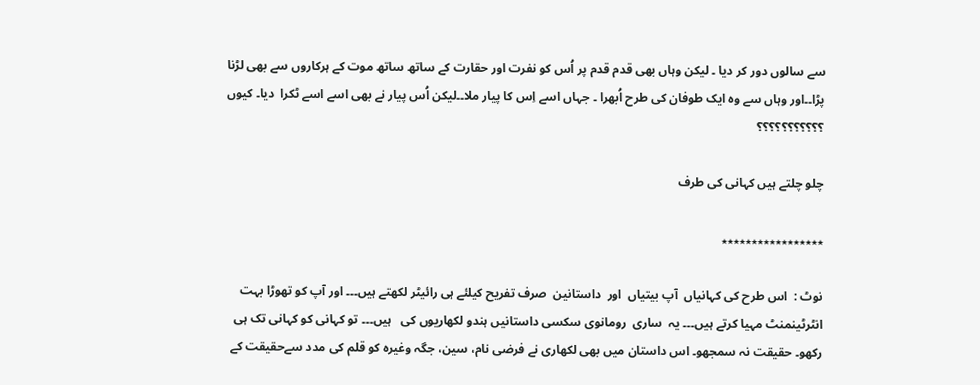سے سالوں دور کر دیا ۔ لیکن وہاں بھی قدم قدم پر اُس کو نفرت اور حقارت کے ساتھ ساتھ موت کے ہرکاروں سے بھی لڑنا پڑا۔۔اور وہاں سے وہ ایک طوفان کی طرح اُبھرا ۔ جہاں اسے اِس کا پیار ملا۔۔لیکن اُس پیار نے بھی اسے اسے ٹکرا  دیا۔ کیوں ؟؟؟؟؟؟؟؟؟؟؟

چلو چلتے ہیں کہانی کی طرف

٭٭٭٭٭٭٭٭٭٭٭٭٭٭٭٭٭

نوٹ :  اس طرح کی کہانیاں  آپ بیتیاں  اور  داستانین  صرف تفریح کیلئے ہی رائیٹر لکھتے ہیں۔۔۔ اور آپ کو تھوڑا بہت انٹرٹینمنٹ مہیا کرتے ہیں۔۔۔ یہ  ساری  رومانوی سکسی داستانیں ہندو لکھاریوں کی   ہیں۔۔۔ تو کہانی کو کہانی تک ہی رکھو۔ حقیقت نہ سمجھو۔ اس داستان میں بھی لکھاری نے فرضی نام، سین، جگہ وغیرہ کو قلم کی مدد سےحقیقت کے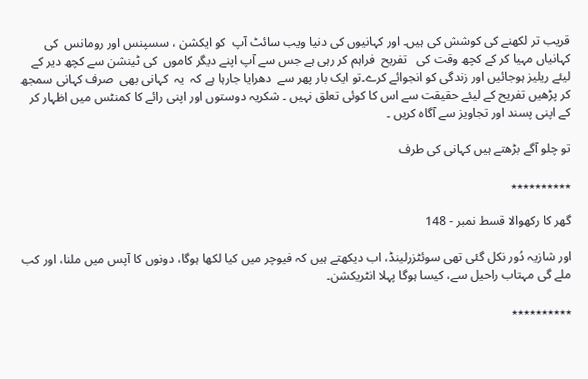قریب تر لکھنے کی کوشش کی ہیں۔ اور کہانیوں کی دنیا ویب سائٹ آپ  کو ایکشن ، سسپنس اور رومانس  کی کہانیاں مہیا کر کے کچھ وقت کی   تفریح  فراہم کر رہی ہے جس سے آپ اپنے دیگر کاموں  کی ٹینشن سے کچھ دیر کے لیئے ریلیز ہوجائیں اور زندگی کو انجوائے کرے۔تو ایک بار پھر سے  دھرایا جارہا ہے کہ  یہ  کہانی بھی  صرف کہانی سمجھ کر پڑھیں تفریح کے لیئے حقیقت سے اس کا کوئی تعلق نہیں ۔ شکریہ دوستوں اور اپنی رائے کا کمنٹس میں اظہار کر کے اپنی پسند اور تجاویز سے آگاہ کریں ۔

تو چلو آگے بڑھتے ہیں کہانی کی طرف

٭٭٭٭٭٭٭٭٭٭

گھر کا رکھوالا قسط نمبر - 148

اور شازیہ دُور نکل گئی تھی سوئٹزرلینڈ، اب دیکھتے ہیں کہ فیوچر میں کیا لکھا ہوگا، دونوں کا آپس میں ملنا، اور کب ملے گی مہتاب راحیل سے، کیسا ہوگا پہلا انٹریکشن۔

٭٭٭٭٭٭٭٭٭٭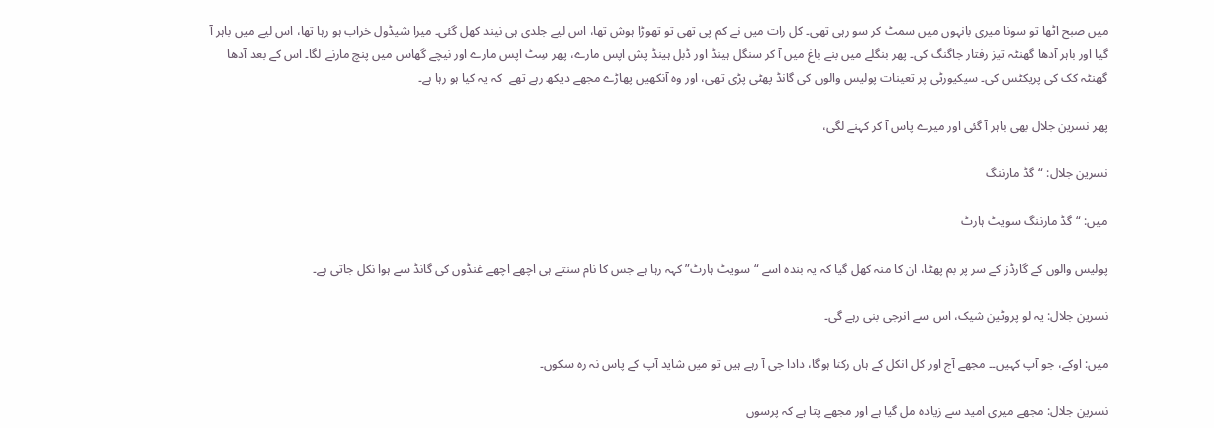میں صبح اٹھا تو سونا میری بانہوں میں سمٹ کر سو رہی تھی۔ کل رات میں نے کم پی تھی تو تھوڑا ہوش تھا، اس لیے جلدی ہی نیند کھل گئی۔ میرا شیڈول خراب ہو رہا تھا، اس لیے میں باہر آ گیا اور باہر آدھا گھنٹہ تیز رفتار جاگنگ کی۔ پھر بنگلے میں بنے باغ میں آ کر سنگل ہینڈ اور ڈبل ہینڈ پش اپس مارے، پھر سِٹ اپس مارے اور نیچے گھاس میں پنچ مارنے لگا۔ اس کے بعد آدھا گھنٹہ کک کی پریکٹس کی۔ سیکیورٹی پر تعینات پولیس والوں کی گانڈ پھٹی پڑی تھی، اور وہ آنکھیں پھاڑے مجھے دیکھ رہے تھے  کہ یہ کیا ہو رہا ہے۔

پھر نسرین جلال بھی باہر آ گئی اور میرے پاس آ کر کہنے لگی،

نسرین جلال: “گڈ مارننگ

میں: “گڈ مارننگ سویٹ ہارٹ

پولیس والوں کے گارڈز کے سر پر بم پھٹا، ان کا منہ کھل گیا کہ یہ بندہ اسے “سویٹ ہارٹ” کہہ رہا ہے جس کا نام سنتے ہی اچھے اچھے غنڈوں کی گانڈ سے ہوا نکل جاتی ہے۔

نسرین جلال: یہ لو پروٹین شیک، اس سے انرجی بنی رہے گی۔

میں: اوکے، جو آپ کہیں۔۔ مجھے آج اور کل انکل کے ہاں رکنا ہوگا، دادا جی آ رہے ہیں تو میں شاید آپ کے پاس نہ رہ سکوں۔

نسرین جلال: مجھے میری امید سے زیادہ مل گیا ہے اور مجھے پتا ہے کہ پرسوں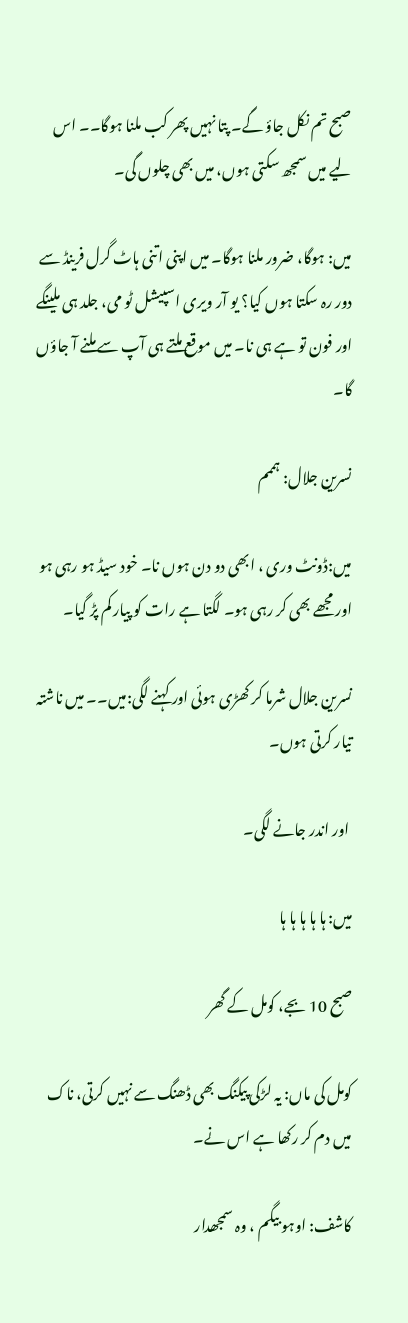صبح تم نکل جاؤ گے۔ پتا نہیں پھر کب ملنا ہوگا۔۔ اس لیے میں سمجھ سکتی ہوں، میں بھی چلوں گی۔

میں: ہوگا، ضرور ملنا ہوگا۔ میں اپنی اتنی ہاٹ گرل فرینڈ سے دور رہ سکتا ہوں کیا؟ یو آر ویری اسپیشل ٹو می، جلد ہی ملینگے اور فون تو ہے ہی نا۔ میں موقع ملتے ہی آپ سے ملنے آ جاؤں گا۔

نسرین جلال: ہممم

میں:ڈونٹ وری ، ابھی دو دن ہوں نا۔ خود سیڈ ہو رہی ہو اور مجھے بھی کر رہی ہو۔ لگتا ہے رات کو پیار کم پڑ گیا۔

نسرین جلال شرما کر کھڑی ہوئی اور کہنے لگی:میں۔۔ میں ناشتہ تیار کرتی ہوں۔

 اور اندر جانے لگی۔

میں: ہا ہا ہا ہا ہا

صبح 10 بجے، کومل کے گھر

کومل کی ماں: یہ لڑکی پیکنگ بھی ڈھنگ سے نہیں کرتی، ناک میں دم کر رکھا ہے اس نے۔

کاشف: اوہو بیگم ، وہ سمجھدار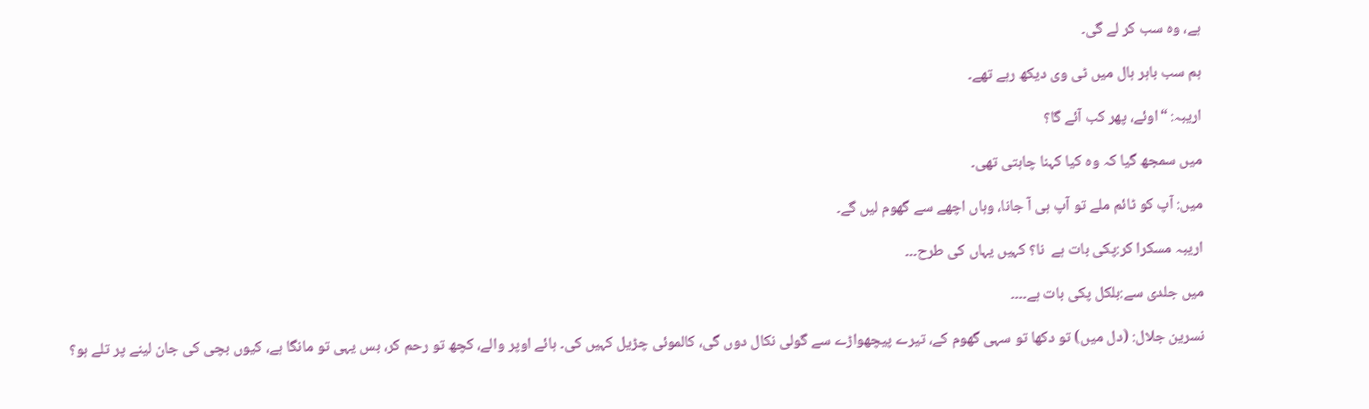ہے، وہ سب کر لے گی۔

ہم سب باہر ہال میں ٹی وی دیکھ رہے تھے۔

اریبہ: “اوئے، پھر کب آئے گا؟

میں سمجھ گیا کہ وہ کیا کہنا چاہتی تھی۔

میں: آپ کو ٹائم ملے تو آپ ہی آ جانا، وہاں اچھے سے گھوم لیں گے۔

اریبہ مسکرا کر:پکی بات ہے  نا؟ کہیں یہاں کی طرح۔۔۔

میں جلدی سے:بلکل پکی بات ہے۔۔۔۔

نسرین جلال: (دل میں) تو دکھا تو سہی گھوم کے، تیرے پیچھواڑے سے گولی نکال دوں گی، کالموئی چڑیل کہیں کی۔ ہائے اوپر والے، کچھ تو رحم کر، بس یہی تو مانگا ہے، کیوں بچی کی جان لینے پر تلے ہو؟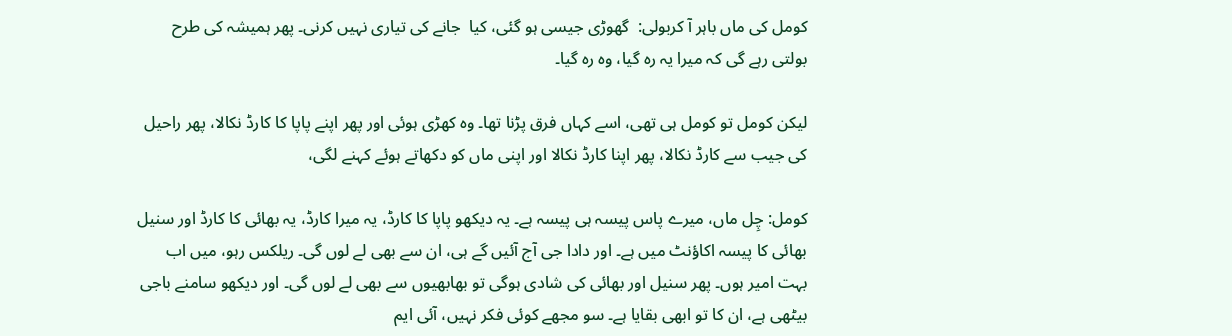کومل کی ماں باہر آ کربولی:  گھوڑی جیسی ہو گئی، کیا  جانے کی تیاری نہیں کرنی۔ پھر ہمیشہ کی طرح بولتی رہے گی کہ میرا یہ رہ گیا، وہ رہ گیا۔

لیکن کومل تو کومل ہی تھی، اسے کہاں فرق پڑنا تھا۔ وہ کھڑی ہوئی اور پھر اپنے پاپا کا کارڈ نکالا، پھر راحیل کی جیب سے کارڈ نکالا، پھر اپنا کارڈ نکالا اور اپنی ماں کو دکھاتے ہوئے کہنے لگی،

کومل: چِل ماں، میرے پاس پیسہ ہی پیسہ ہے۔ یہ دیکھو پاپا کا کارڈ، یہ میرا کارڈ، یہ بھائی کا کارڈ اور سنیل بھائی کا پیسہ اکاؤنٹ میں ہے۔ اور دادا جی آج آئیں گے ہی، ان سے بھی لے لوں گی۔ ریلکس رہو، میں اب بہت امیر ہوں۔ پھر سنیل اور بھائی کی شادی ہوگی تو بھابھیوں سے بھی لے لوں گی۔ اور دیکھو سامنے باجی بیٹھی ہے، ان کا تو ابھی بقایا ہے۔ سو مجھے کوئی فکر نہیں، آئی ایم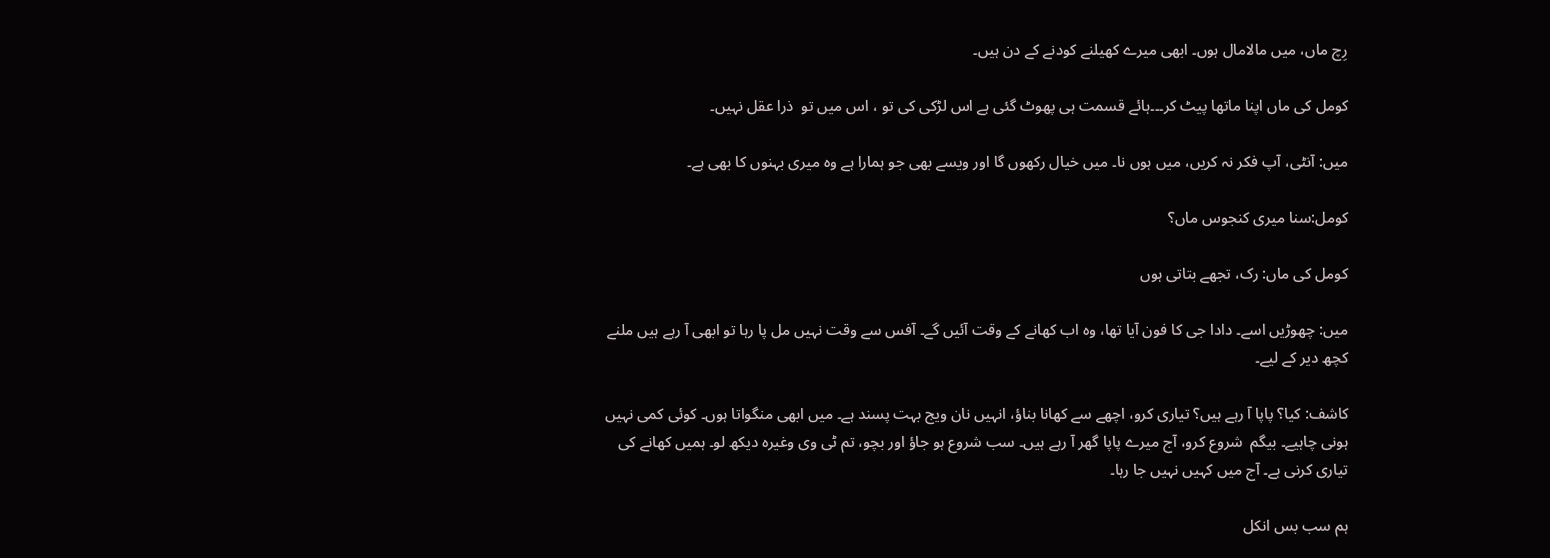رِچ ماں، میں مالامال ہوں۔ ابھی میرے کھیلنے کودنے کے دن ہیں۔

کومل کی ماں اپنا ماتھا پیٹ کر۔۔۔ہائے قسمت ہی پھوٹ گئی ہے اس لڑکی کی تو ، اس میں تو  ذرا عقل نہیں۔

میں: آنٹی، آپ فکر نہ کریں، میں ہوں نا۔ میں خیال رکھوں گا اور ویسے بھی جو ہمارا ہے وہ میری بہنوں کا بھی ہے۔

کومل:سنا میری کنجوس ماں؟

کومل کی ماں: رک، تجھے بتاتی ہوں

میں: چھوڑیں اسے۔ دادا جی کا فون آیا تھا، وہ اب کھانے کے وقت آئیں گے۔ آفس سے وقت نہیں مل پا رہا تو ابھی آ رہے ہیں ملنے کچھ دیر کے لیے۔

کاشف: کیا؟ پاپا آ رہے ہیں؟ تیاری کرو، اچھے سے کھانا بناؤ، انہیں نان ویج بہت پسند ہے۔ میں ابھی منگواتا ہوں۔ کوئی کمی نہیں ہونی چاہیے۔ بیگم  شروع کرو، آج میرے پاپا گھر آ رہے ہیں۔ سب شروع ہو جاؤ اور بچو، تم ٹی وی وغیرہ دیکھ لو۔ ہمیں کھانے کی تیاری کرنی ہے۔ آج میں کہیں نہیں جا رہا۔

ہم سب بس انکل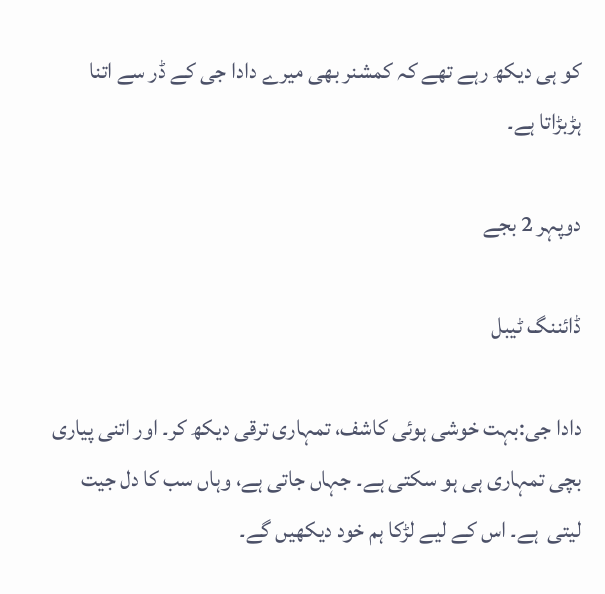کو ہی دیکھ رہے تھے کہ کمشنر بھی میرے دادا جی کے ڈر سے اتنا ہڑبڑاتا ہے۔

دوپہر 2 بجے

ڈائننگ ٹیبل

دادا جی:بہت خوشی ہوئی کاشف، تمہاری ترقی دیکھ کر۔ اور اتنی پیاری بچی تمہاری ہی ہو سکتی ہے۔ جہاں جاتی ہے، وہاں سب کا دل جیت لیتی  ہے۔ اس کے لیے لڑکا ہم خود دیکھیں گے۔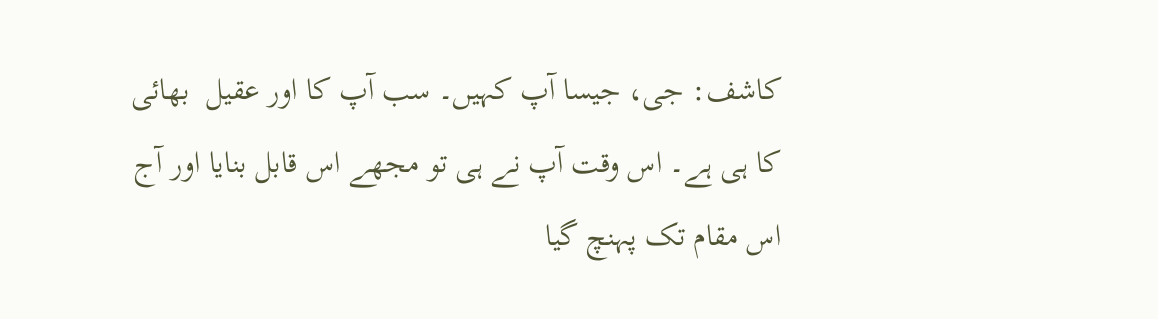کاشف: جی، جیسا آپ کہیں۔ سب آپ کا اور عقیل  بھائی کا ہی ہے۔ اس وقت آپ نے ہی تو مجھے اس قابل بنایا اور آج اس مقام تک پہنچ گیا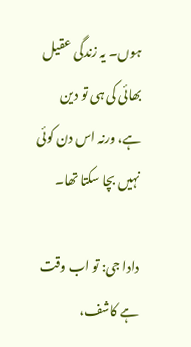ہوں۔ یہ زندگی عقیل  بھائی کی ہی تو دین ہے، ورنہ اس دن کوئی نہیں بچا سکتا تھا۔

دادا جی: تو اب وقت ہے کاشف،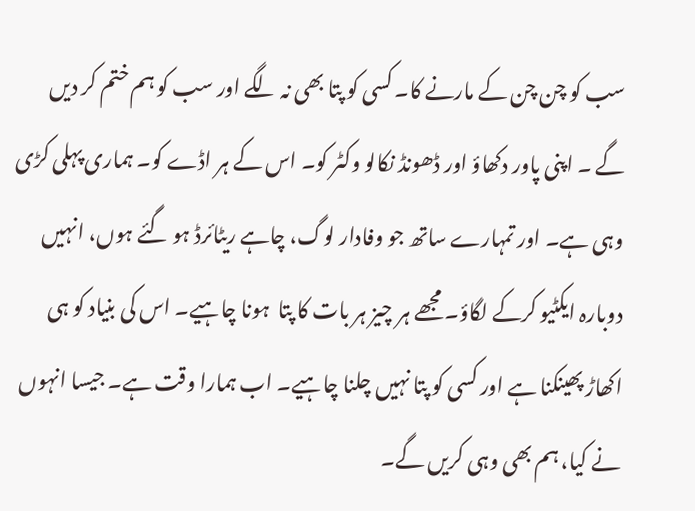سب کو چن چن کے مارنے کا۔ کسی کو پتا بھی نہ لگے اور سب کو ہم ختم کر دیں گے ۔ اپنی پاور دکھاؤ اور ڈھونڈ نکالو وکٹر کو۔ اس کے ہر اڈے کو۔ ہماری پہلی کڑی وہی ہے۔ اور تمہارے ساتھ جو وفادار لوگ، چاہے ریٹائرڈ ہو گئے ہوں، انہیں دوبارہ ایکٹیو کرکے لگاؤ۔ مجھے ہر چیز ہر بات کا پتا  ہونا چاہیے۔ اس کی بنیاد کو ہی اکھاڑ پھینکنا ہے اور کسی کو پتا نہیں چلنا چاہیے۔ اب ہمارا وقت ہے۔ جیسا انہوں نے کیا، ہم بھی وہی کریں گے۔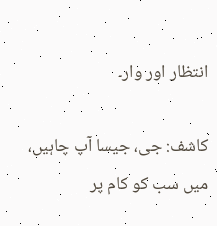انتظار اور وار۔

کاشف: جی، جیسا آپ چاہیں، میں سب کو کام پر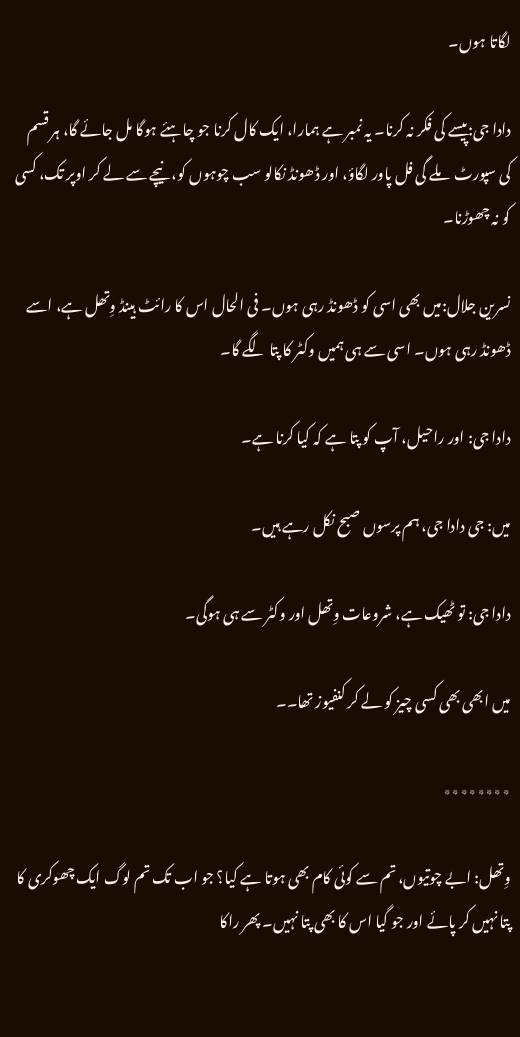لگاتا ہوں۔

دادا جی:پیسے کی فکر نہ کرنا۔ یہ نمبر ہے ہمارا، ایک کال کرنا جو چاہئے ہوگا مل جائے گا، ہر قسم کی سپورٹ  ملے گی فل پاور لگاؤ، اور ڈھونڈ نکالو سب چوہوں کو، نیچے سے لے کر اوپر تک، کسی کو نہ چھوڑنا۔

نسرین جلال:میں بھی اسی کو ڈھونڈ رہی ہوں۔ فی الحال اس کا رائٹ ہینڈ وِتھل ہے، اسے ڈھونڈ رہی ہوں۔ اسی سے ہی ہمیں وکٹر کا پتا لگے گا۔

دادا جی: اور راحیل، آپ کو پتا ہے کہ کیا کرنا ہے۔

میں: جی دادا جی، ہم پرسوں صبح نکل رہے ہیں۔

دادا جی: تو ٹھیک ہے، شروعات وِتھل اور وکٹر سے ہی ہوگی۔

میں ابھی بھی کسی چیز کو لے کر کنفیوز تھا۔۔

٭٭٭٭٭٭٭٭

وِتھل: ابے چوتیوں، تم سے کوئی کام بھی ہوتا ہے کیا؟ جو اب تک تم لوگ ایک چھوکری کا پتا نہیں کر پائے اور جو گیا اس کا بھی پتا نہیں۔ پھر راکا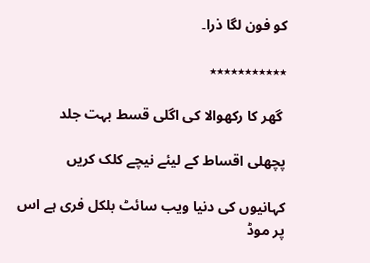کو فون لگا ذرا۔

٭٭٭٭٭٭٭٭٭٭٭

 گھر کا رکھوالا کی اگلی قسط بہت جلد

پچھلی اقساط کے لیئے نیچے کلک کریں

کہانیوں کی دنیا ویب سائٹ بلکل فری ہے اس  پر موڈ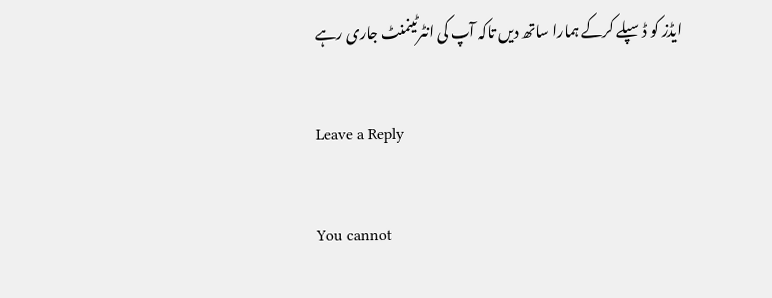ایڈز کو ڈسپلے کرکے ہمارا ساتھ دیں تاکہ آپ کی انٹرٹینمنٹ جاری رہے

Leave a Reply

You cannot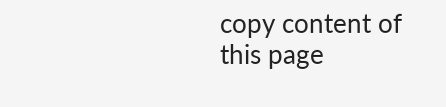copy content of this page